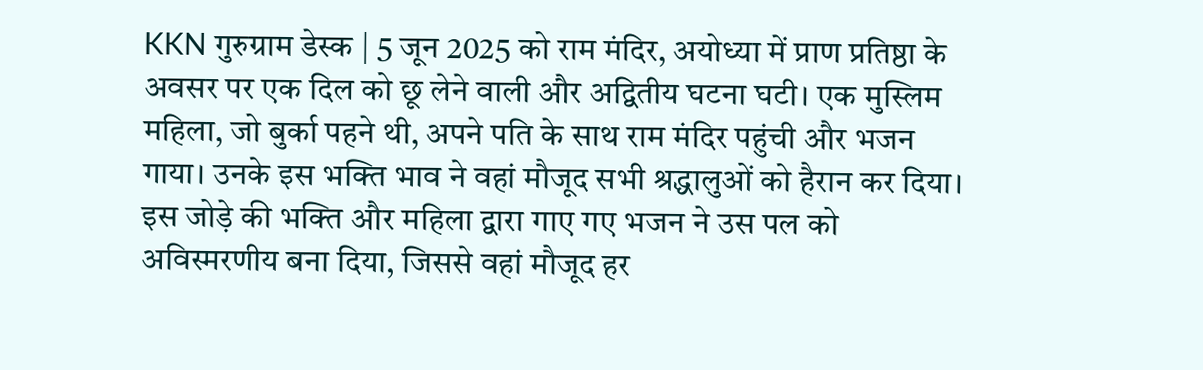KKN गुरुग्राम डेस्क | 5 जून 2025 को राम मंदिर, अयोध्या में प्राण प्रतिष्ठा के अवसर पर एक दिल को छू लेने वाली और अद्वितीय घटना घटी। एक मुस्लिम महिला, जो बुर्का पहने थी, अपने पति के साथ राम मंदिर पहुंची और भजन गाया। उनके इस भक्ति भाव ने वहां मौजूद सभी श्रद्धालुओं को हैरान कर दिया। इस जोड़े की भक्ति और महिला द्वारा गाए गए भजन ने उस पल को अविस्मरणीय बना दिया, जिससे वहां मौजूद हर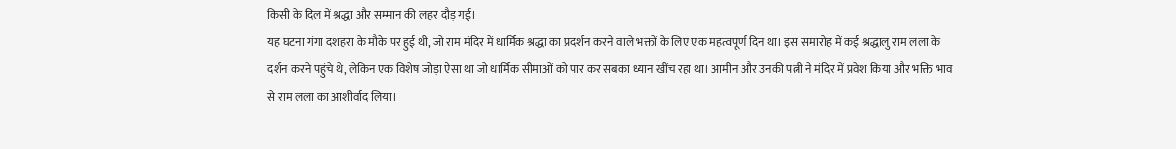किसी के दिल में श्रद्धा और सम्मान की लहर दौड़ गई।
यह घटना गंगा दशहरा के मौके पर हुई थी, जो राम मंदिर में धार्मिक श्रद्धा का प्रदर्शन करने वाले भक्तों के लिए एक महत्वपूर्ण दिन था। इस समारोह में कई श्रद्धालु राम लला के दर्शन करने पहुंचे थे, लेकिन एक विशेष जोड़ा ऐसा था जो धार्मिक सीमाओं को पार कर सबका ध्यान खींच रहा था। आमीन और उनकी पत्नी ने मंदिर में प्रवेश किया और भक्ति भाव से राम लला का आशीर्वाद लिया।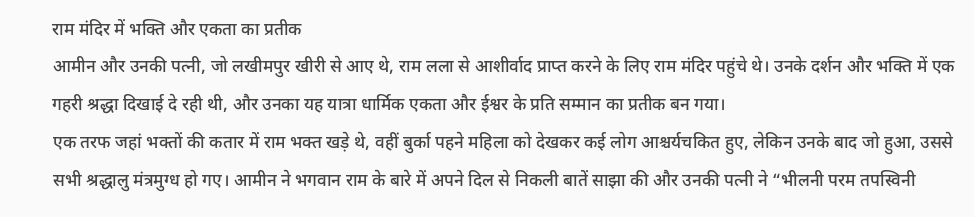राम मंदिर में भक्ति और एकता का प्रतीक
आमीन और उनकी पत्नी, जो लखीमपुर खीरी से आए थे, राम लला से आशीर्वाद प्राप्त करने के लिए राम मंदिर पहुंचे थे। उनके दर्शन और भक्ति में एक गहरी श्रद्धा दिखाई दे रही थी, और उनका यह यात्रा धार्मिक एकता और ईश्वर के प्रति सम्मान का प्रतीक बन गया।
एक तरफ जहां भक्तों की कतार में राम भक्त खड़े थे, वहीं बुर्का पहने महिला को देखकर कई लोग आश्चर्यचकित हुए, लेकिन उनके बाद जो हुआ, उससे सभी श्रद्धालु मंत्रमुग्ध हो गए। आमीन ने भगवान राम के बारे में अपने दिल से निकली बातें साझा की और उनकी पत्नी ने “भीलनी परम तपस्विनी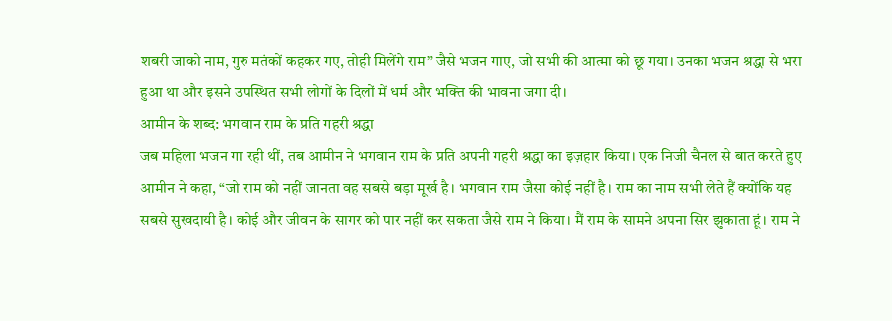शबरी जाको नाम, गुरु मतंकों कहकर गए, तोही मिलेंगे राम” जैसे भजन गाए, जो सभी की आत्मा को छू गया। उनका भजन श्रद्धा से भरा हुआ था और इसने उपस्थित सभी लोगों के दिलों में धर्म और भक्ति की भावना जगा दी।
आमीन के शब्द: भगवान राम के प्रति गहरी श्रद्धा
जब महिला भजन गा रही थीं, तब आमीन ने भगवान राम के प्रति अपनी गहरी श्रद्धा का इज़हार किया। एक निजी चैनल से बात करते हुए आमीन ने कहा, “जो राम को नहीं जानता वह सबसे बड़ा मूर्ख है। भगवान राम जैसा कोई नहीं है। राम का नाम सभी लेते हैं क्योंकि यह सबसे सुखदायी है। कोई और जीवन के सागर को पार नहीं कर सकता जैसे राम ने किया। मैं राम के सामने अपना सिर झुकाता हूं। राम ने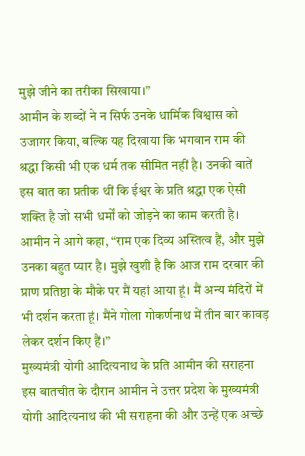मुझे जीने का तरीका सिखाया।”
आमीन के शब्दों ने न सिर्फ उनके धार्मिक विश्वास को उजागर किया, बल्कि यह दिखाया कि भगवान राम की श्रद्धा किसी भी एक धर्म तक सीमित नहीं है। उनकी बातें इस बात का प्रतीक थीं कि ईश्वर के प्रति श्रद्धा एक ऐसी शक्ति है जो सभी धर्मों को जोड़ने का काम करती है।
आमीन ने आगे कहा, “राम एक दिव्य अस्तित्व हैं, और मुझे उनका बहुत प्यार है। मुझे खुशी है कि आज राम दरबार की प्राण प्रतिष्ठा के मौके पर मैं यहां आया हूं। मैं अन्य मंदिरों में भी दर्शन करता हूं। मैंने गोला गोकर्णनाथ में तीन बार कावड़ लेकर दर्शन किए हैं।”
मुख्यमंत्री योगी आदित्यनाथ के प्रति आमीन की सराहना
इस बातचीत के दौरान आमीन ने उत्तर प्रदेश के मुख्यमंत्री योगी आदित्यनाथ की भी सराहना की और उन्हें एक अच्छे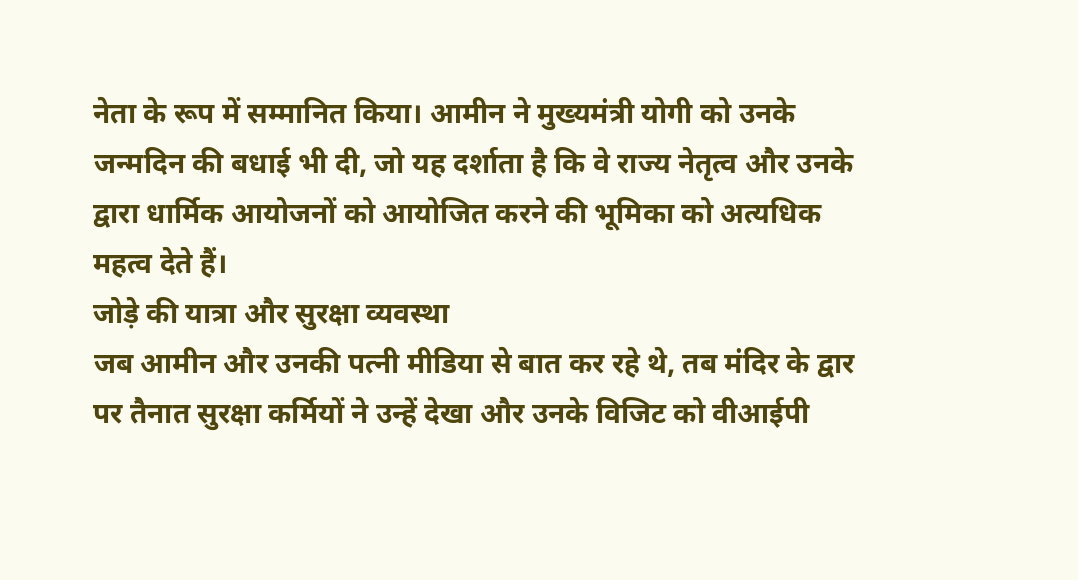नेता के रूप में सम्मानित किया। आमीन ने मुख्यमंत्री योगी को उनके जन्मदिन की बधाई भी दी, जो यह दर्शाता है कि वे राज्य नेतृत्व और उनके द्वारा धार्मिक आयोजनों को आयोजित करने की भूमिका को अत्यधिक महत्व देते हैं।
जोड़े की यात्रा और सुरक्षा व्यवस्था
जब आमीन और उनकी पत्नी मीडिया से बात कर रहे थे, तब मंदिर के द्वार पर तैनात सुरक्षा कर्मियों ने उन्हें देखा और उनके विजिट को वीआईपी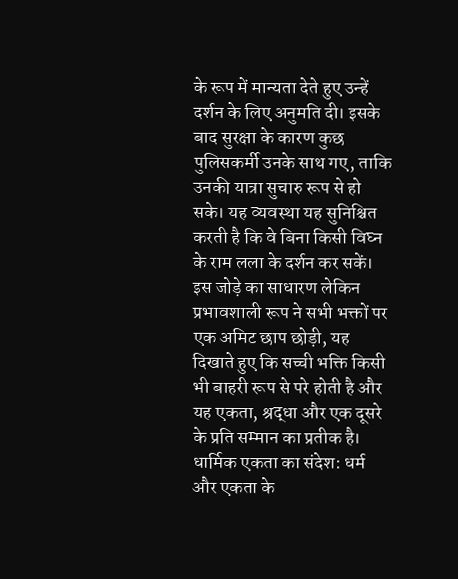के रूप में मान्यता देते हुए उन्हें दर्शन के लिए अनुमति दी। इसके बाद सुरक्षा के कारण कुछ पुलिसकर्मी उनके साथ गए, ताकि उनकी यात्रा सुचारु रूप से हो सके। यह व्यवस्था यह सुनिश्चित करती है कि वे बिना किसी विघ्न के राम लला के दर्शन कर सकें।
इस जोड़े का साधारण लेकिन प्रभावशाली रूप ने सभी भक्तों पर एक अमिट छाप छोड़ी, यह दिखाते हुए कि सच्ची भक्ति किसी भी बाहरी रूप से परे होती है और यह एकता, श्रद्धा और एक दूसरे के प्रति सम्मान का प्रतीक है।
धार्मिक एकता का संदेश: धर्म और एकता के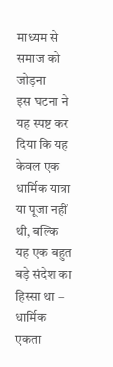माध्यम से समाज को जोड़ना
इस घटना ने यह स्पष्ट कर दिया कि यह केवल एक धार्मिक यात्रा या पूजा नहीं थी, बल्कि यह एक बहुत बड़े संदेश का हिस्सा था – धार्मिक एकता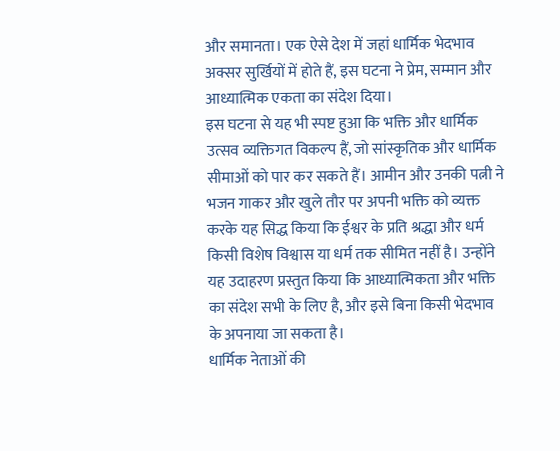और समानता। एक ऐसे देश में जहां धार्मिक भेदभाव अक्सर सुर्खियों में होते हैं, इस घटना ने प्रेम, सम्मान और आध्यात्मिक एकता का संदेश दिया।
इस घटना से यह भी स्पष्ट हुआ कि भक्ति और धार्मिक उत्सव व्यक्तिगत विकल्प हैं, जो सांस्कृतिक और धार्मिक सीमाओं को पार कर सकते हैं। आमीन और उनकी पत्नी ने भजन गाकर और खुले तौर पर अपनी भक्ति को व्यक्त करके यह सिद्ध किया कि ईश्वर के प्रति श्रद्धा और धर्म किसी विशेष विश्वास या धर्म तक सीमित नहीं है। उन्होंने यह उदाहरण प्रस्तुत किया कि आध्यात्मिकता और भक्ति का संदेश सभी के लिए है, और इसे बिना किसी भेदभाव के अपनाया जा सकता है।
धार्मिक नेताओं की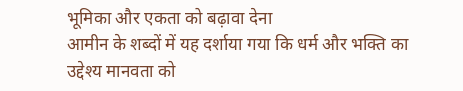भूमिका और एकता को बढ़ावा देना
आमीन के शब्दों में यह दर्शाया गया कि धर्म और भक्ति का उद्देश्य मानवता को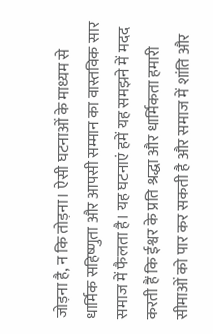जोड़ना है, न कि तोड़ना। ऐसी घटनाओं के माध्यम से धार्मिक सहिष्णुता और आपसी सम्मान का वास्तविक सार समाज में फैलता है। यह घटनाएं हमें यह समझने में मदद करती हैं कि ईश्वर के प्रति श्रद्धा और धार्मिकता हमारी सीमाओं को पार कर सकती है और समाज में शांति और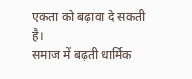एकता को बढ़ावा दे सकती है।
समाज में बढ़ती धार्मिक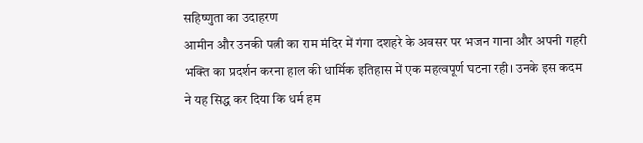सहिष्णुता का उदाहरण
आमीन और उनकी पत्नी का राम मंदिर में गंगा दशहरे के अवसर पर भजन गाना और अपनी गहरी भक्ति का प्रदर्शन करना हाल की धार्मिक इतिहास में एक महत्वपूर्ण घटना रही। उनके इस कदम ने यह सिद्ध कर दिया कि धर्म हम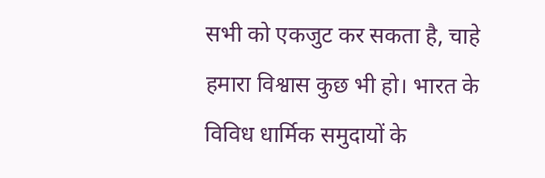सभी को एकजुट कर सकता है, चाहे हमारा विश्वास कुछ भी हो। भारत के विविध धार्मिक समुदायों के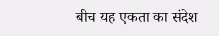बीच यह एकता का संदेश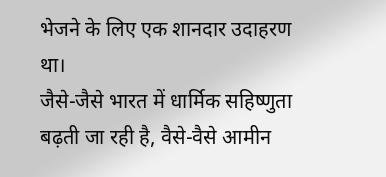भेजने के लिए एक शानदार उदाहरण था।
जैसे-जैसे भारत में धार्मिक सहिष्णुता बढ़ती जा रही है, वैसे-वैसे आमीन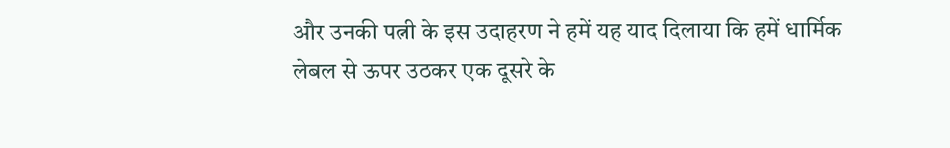और उनकी पत्नी के इस उदाहरण ने हमें यह याद दिलाया कि हमें धार्मिक लेबल से ऊपर उठकर एक दूसरे के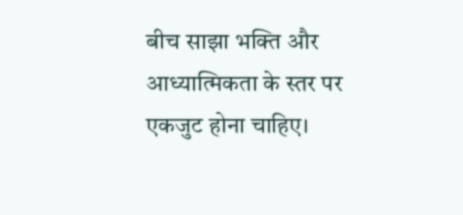बीच साझा भक्ति और आध्यात्मिकता के स्तर पर एकजुट होना चाहिए।